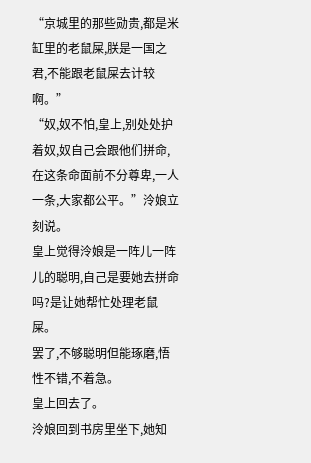“京城里的那些勋贵,都是米缸里的老鼠屎,朕是一国之君,不能跟老鼠屎去计较啊。”
“奴,奴不怕,皇上,别处处护着奴,奴自己会跟他们拼命,在这条命面前不分尊卑,一人一条,大家都公平。”泠娘立刻说。
皇上觉得泠娘是一阵儿一阵儿的聪明,自己是要她去拼命吗?是让她帮忙处理老鼠屎。
罢了,不够聪明但能琢磨,悟性不错,不着急。
皇上回去了。
泠娘回到书房里坐下,她知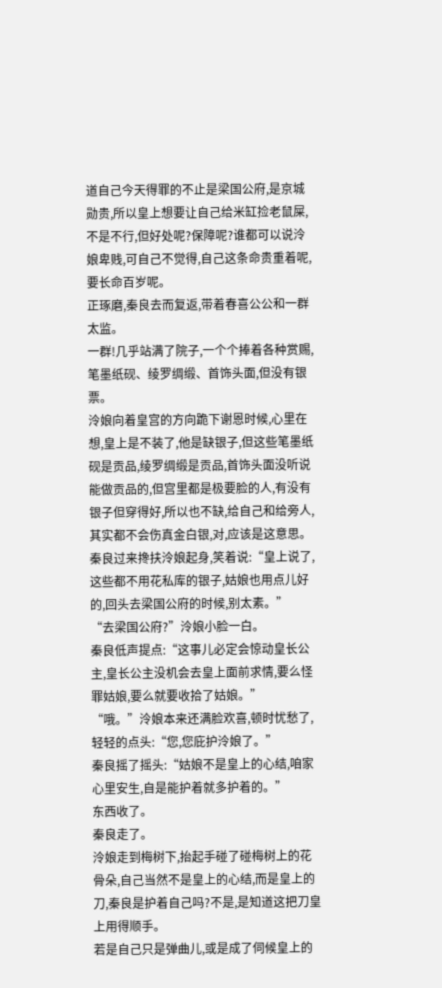道自己今天得罪的不止是梁国公府,是京城勋贵,所以皇上想要让自己给米缸捡老鼠屎,不是不行,但好处呢?保障呢?谁都可以说泠娘卑贱,可自己不觉得,自己这条命贵重着呢,要长命百岁呢。
正琢磨,秦良去而复返,带着春喜公公和一群太监。
一群!几乎站满了院子,一个个捧着各种赏赐,笔墨纸砚、绫罗绸缎、首饰头面,但没有银票。
泠娘向着皇宫的方向跪下谢恩时候,心里在想,皇上是不装了,他是缺银子,但这些笔墨纸砚是贡品,绫罗绸缎是贡品,首饰头面没听说能做贡品的,但宫里都是极要脸的人,有没有银子但穿得好,所以也不缺,给自己和给旁人,其实都不会伤真金白银,对,应该是这意思。
秦良过来搀扶泠娘起身,笑着说:“皇上说了,这些都不用花私库的银子,姑娘也用点儿好的,回头去梁国公府的时候,别太素。”
“去梁国公府?”泠娘小脸一白。
秦良低声提点:“这事儿必定会惊动皇长公主,皇长公主没机会去皇上面前求情,要么怪罪姑娘,要么就要收拾了姑娘。”
“哦。”泠娘本来还满脸欢喜,顿时忧愁了,轻轻的点头:“您,您庇护泠娘了。”
秦良摇了摇头:“姑娘不是皇上的心结,咱家心里安生,自是能护着就多护着的。”
东西收了。
秦良走了。
泠娘走到梅树下,抬起手碰了碰梅树上的花骨朵,自己当然不是皇上的心结,而是皇上的刀,秦良是护着自己吗?不是,是知道这把刀皇上用得顺手。
若是自己只是弹曲儿,或是成了伺候皇上的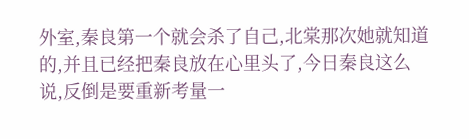外室,秦良第一个就会杀了自己,北棠那次她就知道的,并且已经把秦良放在心里头了,今日秦良这么说,反倒是要重新考量一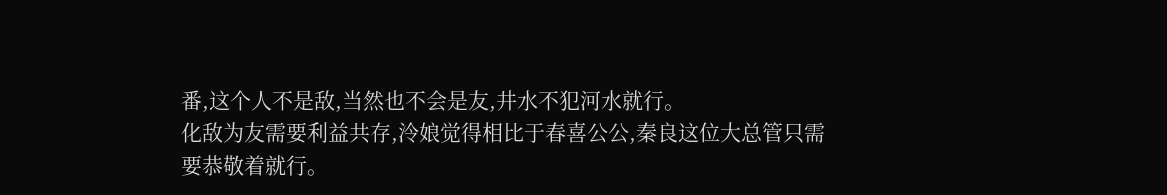番,这个人不是敌,当然也不会是友,井水不犯河水就行。
化敌为友需要利益共存,泠娘觉得相比于春喜公公,秦良这位大总管只需要恭敬着就行。